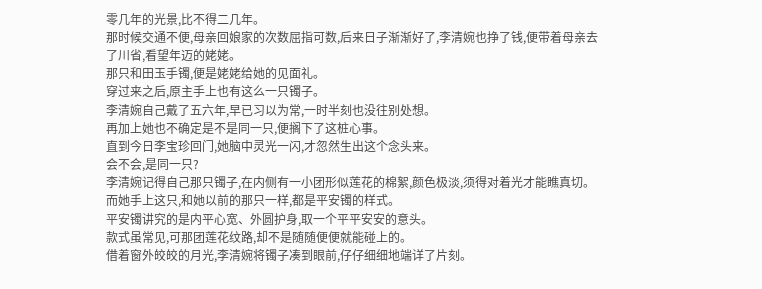零几年的光景,比不得二几年。
那时候交通不便,母亲回娘家的次数屈指可数,后来日子渐渐好了,李清婉也挣了钱,便带着母亲去了川省,看望年迈的姥姥。
那只和田玉手镯,便是姥姥给她的见面礼。
穿过来之后,原主手上也有这么一只镯子。
李清婉自己戴了五六年,早已习以为常,一时半刻也没往别处想。
再加上她也不确定是不是同一只,便搁下了这桩心事。
直到今日李宝珍回门,她脑中灵光一闪,才忽然生出这个念头来。
会不会,是同一只?
李清婉记得自己那只镯子,在内侧有一小团形似莲花的棉絮,颜色极淡,须得对着光才能瞧真切。
而她手上这只,和她以前的那只一样,都是平安镯的样式。
平安镯讲究的是内平心宽、外圆护身,取一个平平安安的意头。
款式虽常见,可那团莲花纹路,却不是随随便便就能碰上的。
借着窗外皎皎的月光,李清婉将镯子凑到眼前,仔仔细细地端详了片刻。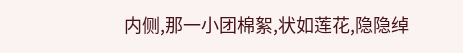内侧,那一小团棉絮,状如莲花,隐隐绰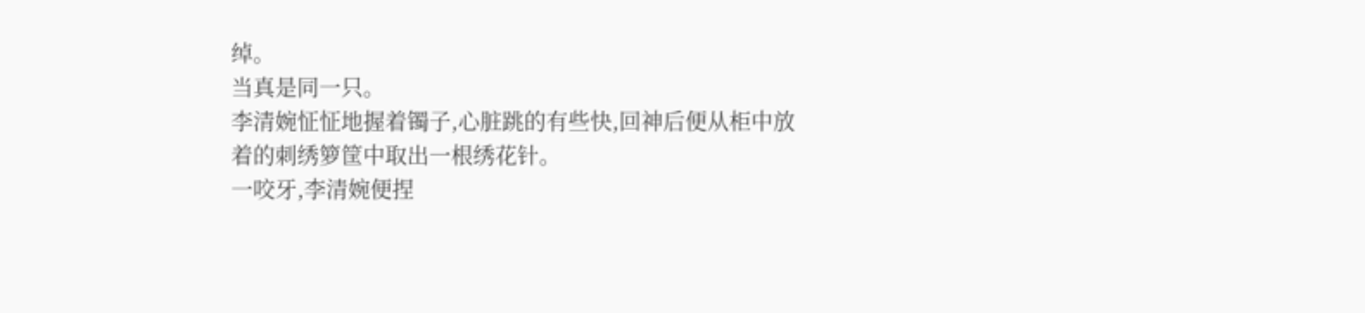绰。
当真是同一只。
李清婉怔怔地握着镯子,心脏跳的有些快,回神后便从柜中放着的刺绣箩筐中取出一根绣花针。
一咬牙,李清婉便捏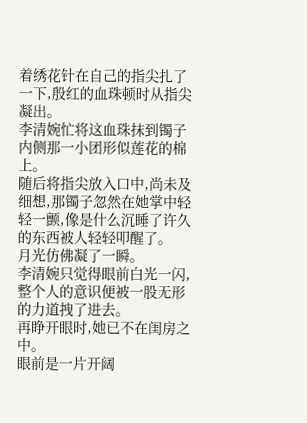着绣花针在自己的指尖扎了一下,殷红的血珠顿时从指尖凝出。
李清婉忙将这血珠抹到镯子内侧那一小团形似莲花的棉上。
随后将指尖放入口中,尚未及细想,那镯子忽然在她掌中轻轻一颤,像是什么沉睡了许久的东西被人轻轻叩醒了。
月光仿佛凝了一瞬。
李清婉只觉得眼前白光一闪,整个人的意识便被一股无形的力道拽了进去。
再睁开眼时,她已不在闺房之中。
眼前是一片开阔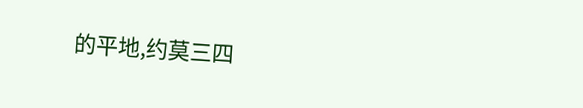的平地,约莫三四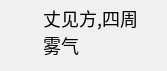丈见方,四周雾气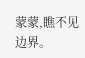蒙蒙,瞧不见边界。